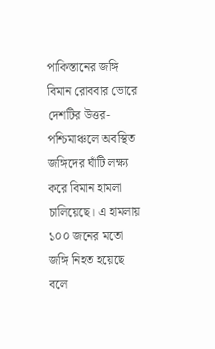পাকিস্তানের জঙ্গি বিমান রোববার ভোরে দেশটির উত্তর-পশ্চিমাঞ্চলে অবস্থিত জঙ্গিদের ঘাঁটি লক্ষ্য করে বিমান হামলা চালিয়েছে। এ হামলায় ১০০ জনের মতো জঙ্গি নিহত হয়েছে বলে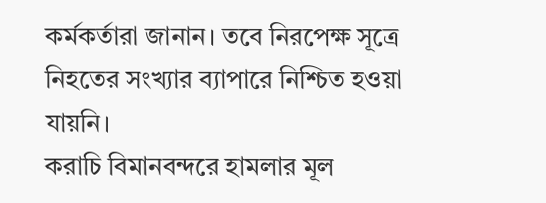কর্মকর্তারা জানান। তবে নিরপেক্ষ সূত্রে নিহতের সংখ্যার ব্যাপারে নিশ্চিত হওয়া যায়নি।
করাচি বিমানবন্দরে হামলার মূল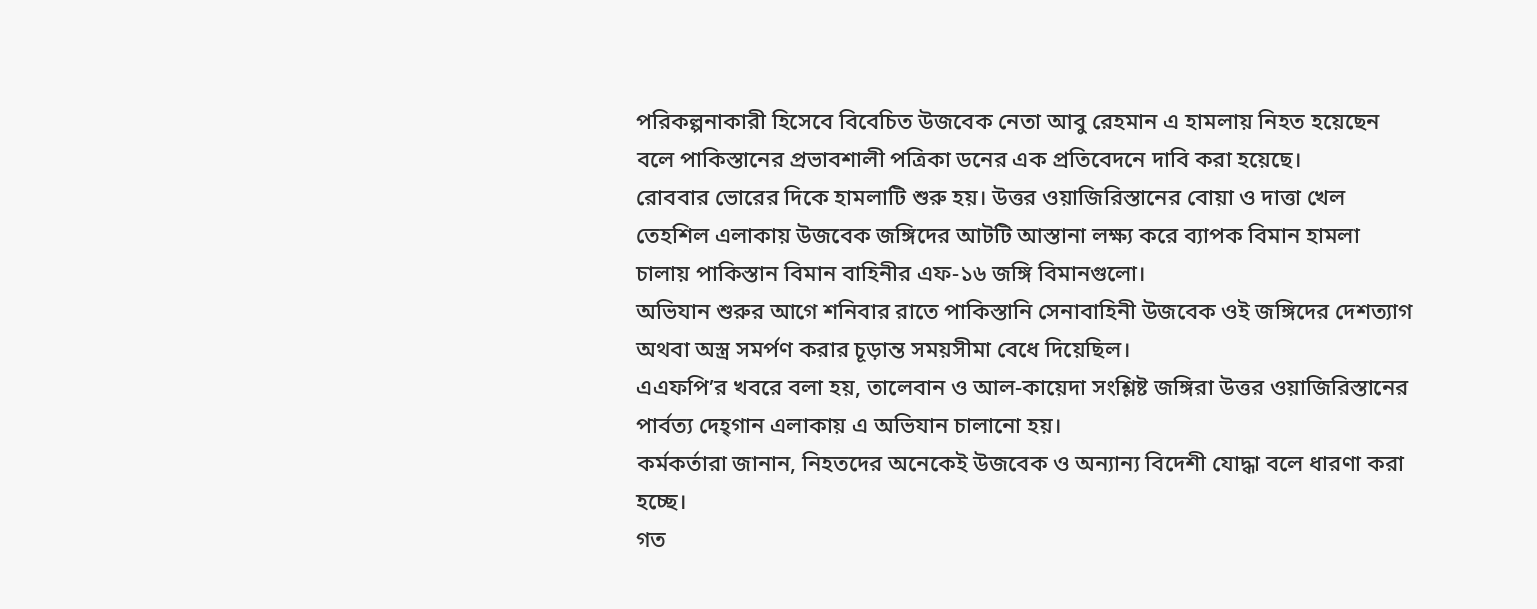পরিকল্পনাকারী হিসেবে বিবেচিত উজবেক নেতা আবু রেহমান এ হামলায় নিহত হয়েছেন বলে পাকিস্তানের প্রভাবশালী পত্রিকা ডনের এক প্রতিবেদনে দাবি করা হয়েছে।
রোববার ভোরের দিকে হামলাটি শুরু হয়। উত্তর ওয়াজিরিস্তানের বোয়া ও দাত্তা খেল তেহশিল এলাকায় উজবেক জঙ্গিদের আটটি আস্তানা লক্ষ্য করে ব্যাপক বিমান হামলা চালায় পাকিস্তান বিমান বাহিনীর এফ-১৬ জঙ্গি বিমানগুলো।
অভিযান শুরুর আগে শনিবার রাতে পাকিস্তানি সেনাবাহিনী উজবেক ওই জঙ্গিদের দেশত্যাগ অথবা অস্ত্র সমর্পণ করার চূড়ান্ত সময়সীমা বেধে দিয়েছিল।
এএফপি’র খবরে বলা হয়, তালেবান ও আল-কায়েদা সংশ্লিষ্ট জঙ্গিরা উত্তর ওয়াজিরিস্তানের পার্বত্য দেহ্গান এলাকায় এ অভিযান চালানো হয়।
কর্মকর্তারা জানান, নিহতদের অনেকেই উজবেক ও অন্যান্য বিদেশী যোদ্ধা বলে ধারণা করা হচ্ছে।
গত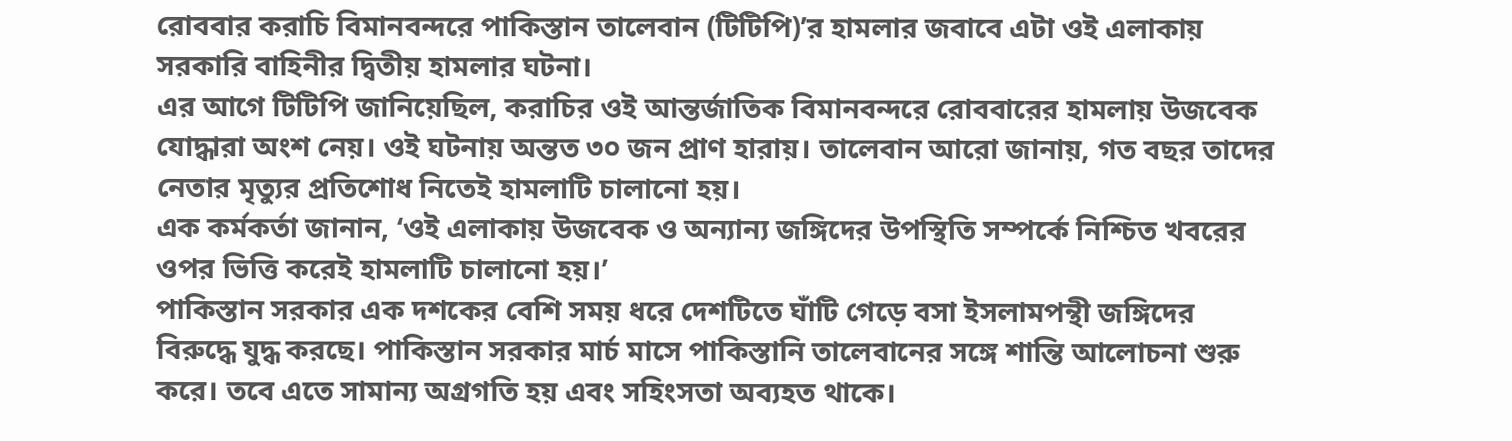রোববার করাচি বিমানবন্দরে পাকিস্তান তালেবান (টিটিপি)’র হামলার জবাবে এটা ওই এলাকায় সরকারি বাহিনীর দ্বিতীয় হামলার ঘটনা।
এর আগে টিটিপি জানিয়েছিল, করাচির ওই আন্তর্জাতিক বিমানবন্দরে রোববারের হামলায় উজবেক যোদ্ধারা অংশ নেয়। ওই ঘটনায় অন্তত ৩০ জন প্রাণ হারায়। তালেবান আরো জানায়, গত বছর তাদের নেতার মৃত্যুর প্রতিশোধ নিতেই হামলাটি চালানো হয়।
এক কর্মকর্তা জানান, ‘ওই এলাকায় উজবেক ও অন্যান্য জঙ্গিদের উপস্থিতি সম্পর্কে নিশ্চিত খবরের ওপর ভিত্তি করেই হামলাটি চালানো হয়।’
পাকিস্তান সরকার এক দশকের বেশি সময় ধরে দেশটিতে ঘাঁটি গেড়ে বসা ইসলামপন্থী জঙ্গিদের বিরুদ্ধে যুদ্ধ করছে। পাকিস্তান সরকার মার্চ মাসে পাকিস্তানি তালেবানের সঙ্গে শান্তি আলোচনা শুরু করে। তবে এতে সামান্য অগ্রগতি হয় এবং সহিংসতা অব্যহত থাকে।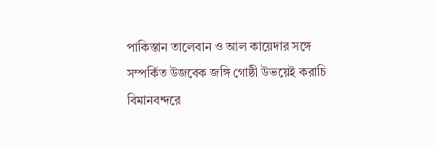পাকিস্তান তালেবান ও আল কায়েদার সঙ্গে সম্পর্কিত উজবেক জঙ্গি গোষ্ঠী উভয়েই করাচি বিমানবন্দরে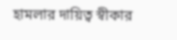হামলার দায়িত্ব স্বীকার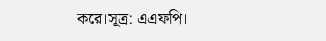করে।সূত্র: এএফপি।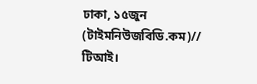ঢাকা, ১৫জুন (টাইমনিউজবিডি.কম)// টিআই।